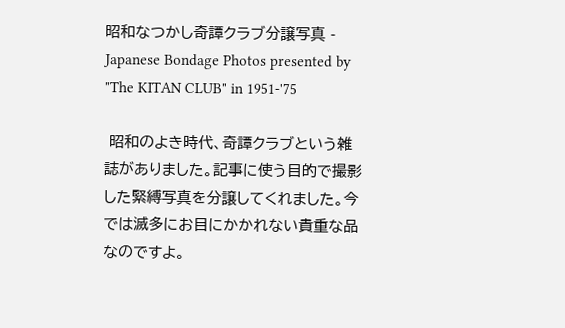昭和なつかし奇譚クラブ分譲写真 - Japanese Bondage Photos presented by "The KITAN CLUB" in 1951-'75

 昭和のよき時代、奇譚クラブという雑誌がありました。記事に使う目的で撮影した緊縛写真を分譲してくれました。今では滅多にお目にかかれない貴重な品なのですよ。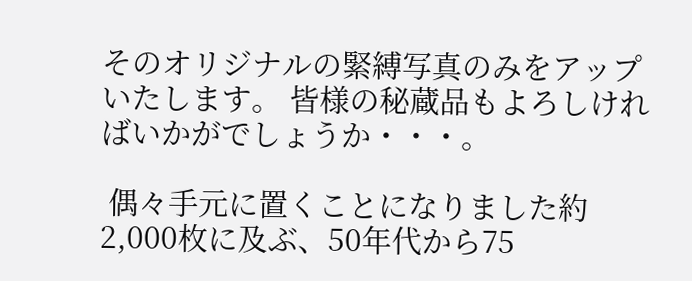そのオリジナルの緊縛写真のみをアップいたします。 皆様の秘蔵品もよろしければいかがでしょうか・・・。

 偶々手元に置くことになりました約2,000枚に及ぶ、50年代から75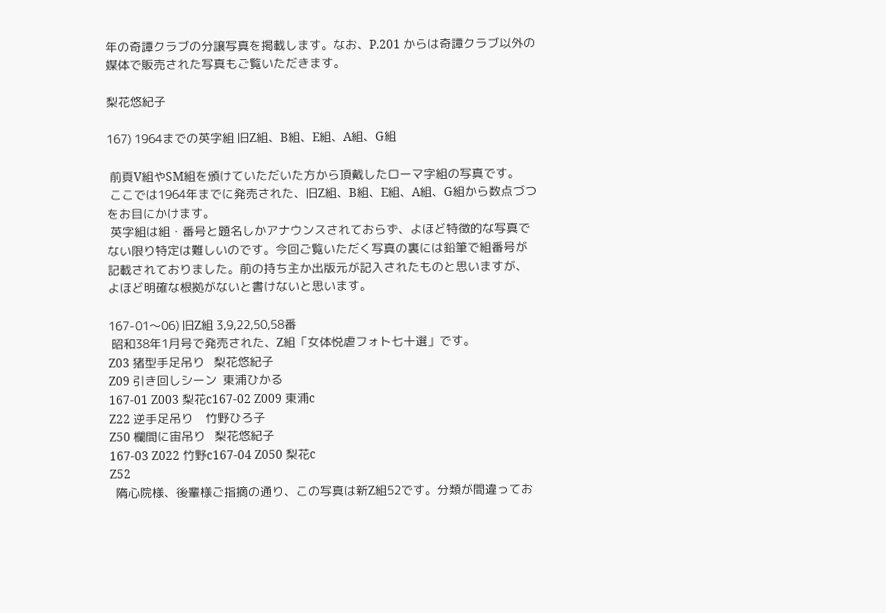年の奇譚クラブの分譲写真を掲載します。なお、P.201 からは奇譚クラブ以外の媒体で販売された写真もご覧いただきます。

梨花悠紀子

167) 1964までの英字組 旧Z組、B組、E組、A組、G組

 前頁V組やSM組を頒けていただいた方から頂戴したローマ字組の写真です。
 ここでは1964年までに発売された、旧Z組、B組、E組、A組、G組から数点づつをお目にかけます。
 英字組は組・番号と題名しかアナウンスされておらず、よほど特徴的な写真でない限り特定は難しいのです。今回ご覧いただく写真の裏には鉛筆で組番号が記載されておりました。前の持ち主か出版元が記入されたものと思いますが、よほど明確な根拠がないと書けないと思います。

167-01〜06) 旧Z組 3,9,22,50,58番
 昭和38年1月号で発売された、Z組「女体悦虐フォト七十選」です。
Z03 猪型手足吊り   梨花悠紀子
Z09 引き回しシーン  東浦ひかる
167-01 Z003 梨花c167-02 Z009 東浦c
Z22 逆手足吊り    竹野ひろ子
Z50 欄間に宙吊り   梨花悠紀子
167-03 Z022 竹野c167-04 Z050 梨花c
Z52
  隋心院様、後輩様ご指摘の通り、この写真は新Z組52です。分類が間違ってお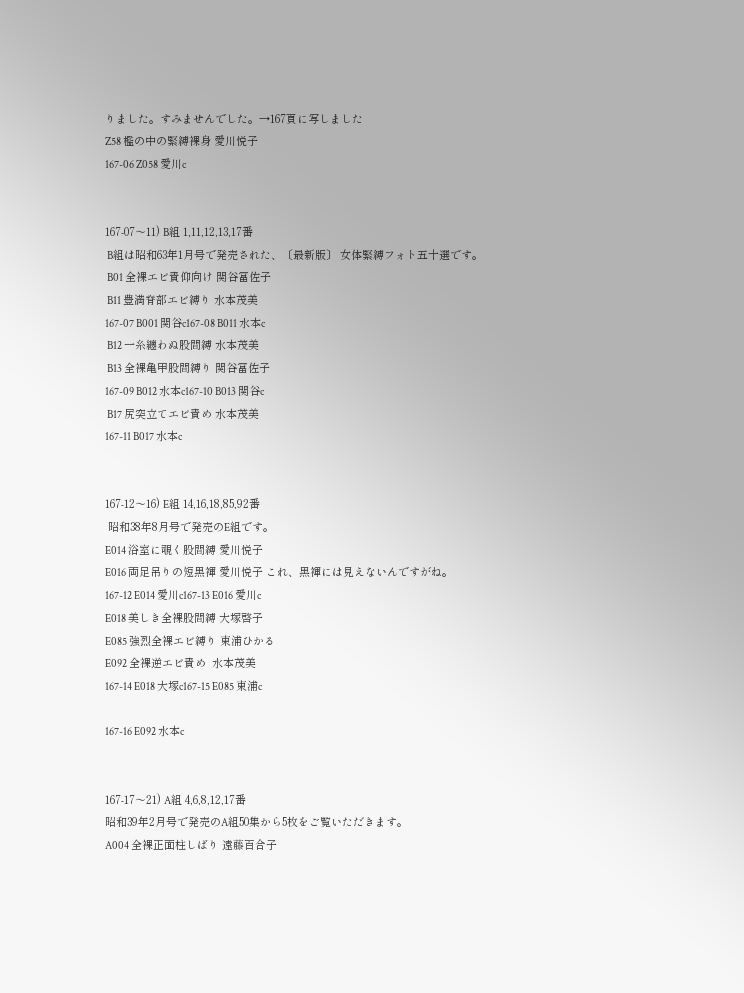りました。すみませんでした。→167頁に写しました
Z58 檻の中の緊縛裸身 愛川悦子
167-06 Z058 愛川c


167-07〜11) B組 1,11,12,13,17番
 B組は昭和63年1月号で発売された、〔最新版〕 女体緊縛フォト五十選です。
 B01 全裸エビ責仰向け 関谷冨佐子
 B11 豊満脊部エビ縛り 水本茂美
167-07 B001 関谷c167-08 B011 水本c
 B12 一糸纏わぬ股間縛 水本茂美
 B13 全裸亀甲股間縛り 関谷冨佐子
167-09 B012 水本c167-10 B013 関谷c
 B17 尻突立てエビ責め 水本茂美
167-11 B017 水本c


167-12〜16) E組 14,16,18,85,92番
 昭和38年8月号で発売のE組です。
E014 浴室に覗く股間縛 愛川悦子
E016 両足吊りの短黒褌 愛川悦子 これ、黒褌には見えないんですがね。
167-12 E014 愛川c167-13 E016 愛川c
E018 美しき全裸股間縛 大塚啓子
E085 強烈全裸エビ縛り 東浦ひかる
E092 全裸逆エビ責め  水本茂美
167-14 E018 大塚c167-15 E085 東浦c

167-16 E092 水本c


167-17〜21) A組 4,6,8,12,17番
昭和39年2月号で発売のA組50集から5枚をご覧いただきます。
A004 全裸正面柱しばり 遠藤百合子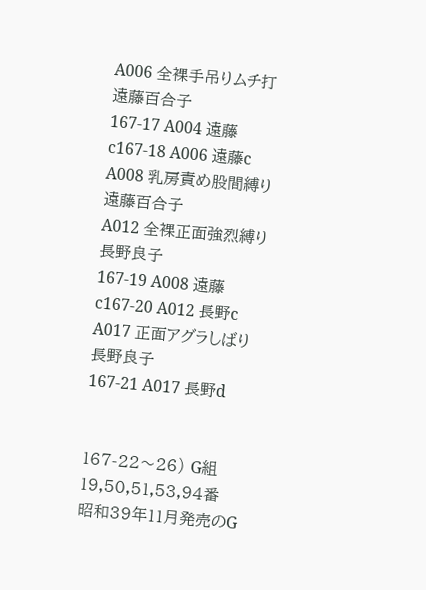A006 全裸手吊りムチ打 遠藤百合子
167-17 A004 遠藤c167-18 A006 遠藤c
A008 乳房責め股間縛り 遠藤百合子
A012 全裸正面強烈縛り 長野良子
167-19 A008 遠藤c167-20 A012 長野c
A017 正面アグラしばり 長野良子
167-21 A017 長野d


167-22〜26) G組 19,50,51,53,94番
昭和39年11月発売のG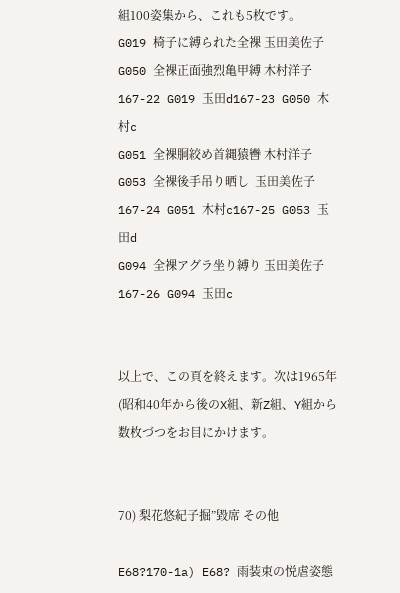組100姿集から、これも5枚です。
G019 椅子に縛られた全裸 玉田美佐子
G050 全裸正面強烈亀甲縛 木村洋子
167-22 G019 玉田d167-23 G050 木村c
G051 全裸胴絞め首縄猿轡 木村洋子
G053 全裸後手吊り晒し  玉田美佐子
167-24 G051 木村c167-25 G053 玉田d
G094 全裸アグラ坐り縛り 玉田美佐子
167-26 G094 玉田c


以上で、この頁を終えます。次は1965年(昭和40年から後のX組、新Z組、Y組から数枚づつをお目にかけます。


70) 梨花悠紀子掘”毀席 その他

E68?170-1a) E68? 雨装束の悦虐姿態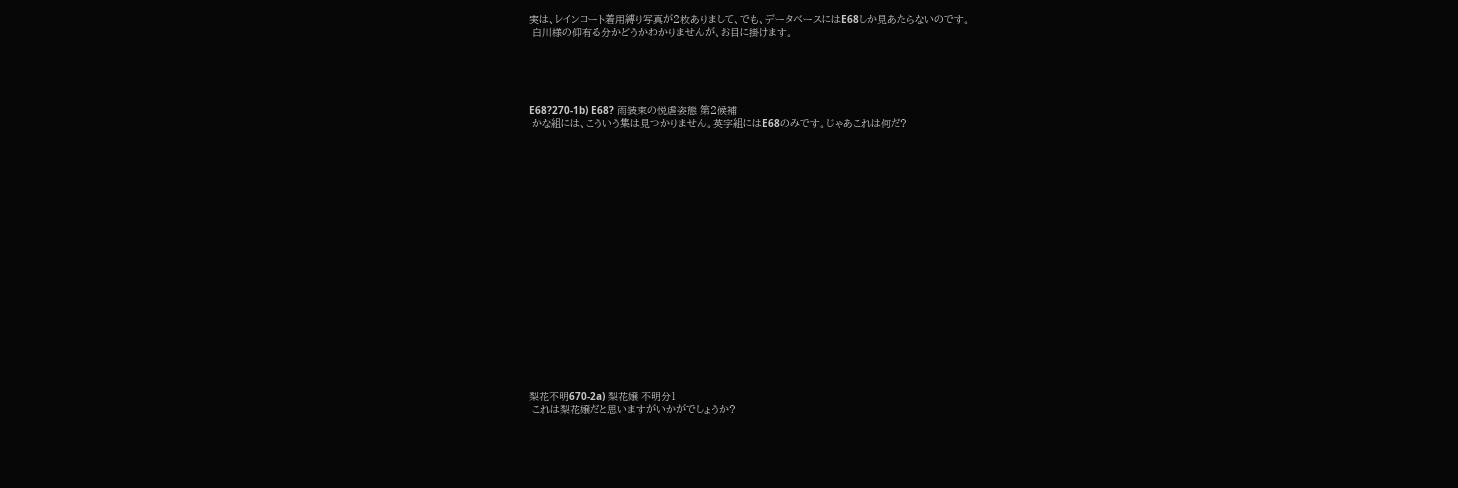実は、レインコート着用縛り写真が2枚ありまして、でも、データベースにはE68しか見あたらないのです。
 白川様の仰有る分かどうかわかりませんが、お目に掛けます。





E68?270-1b) E68? 雨装束の悦虐姿態 第2候補
 かな組には、こういう集は見つかりません。英字組にはE68のみです。じゃあこれは何だ?




















梨花不明670-2a) 梨花嬢 不明分1
 これは梨花嬢だと思いますがいかがでしょうか?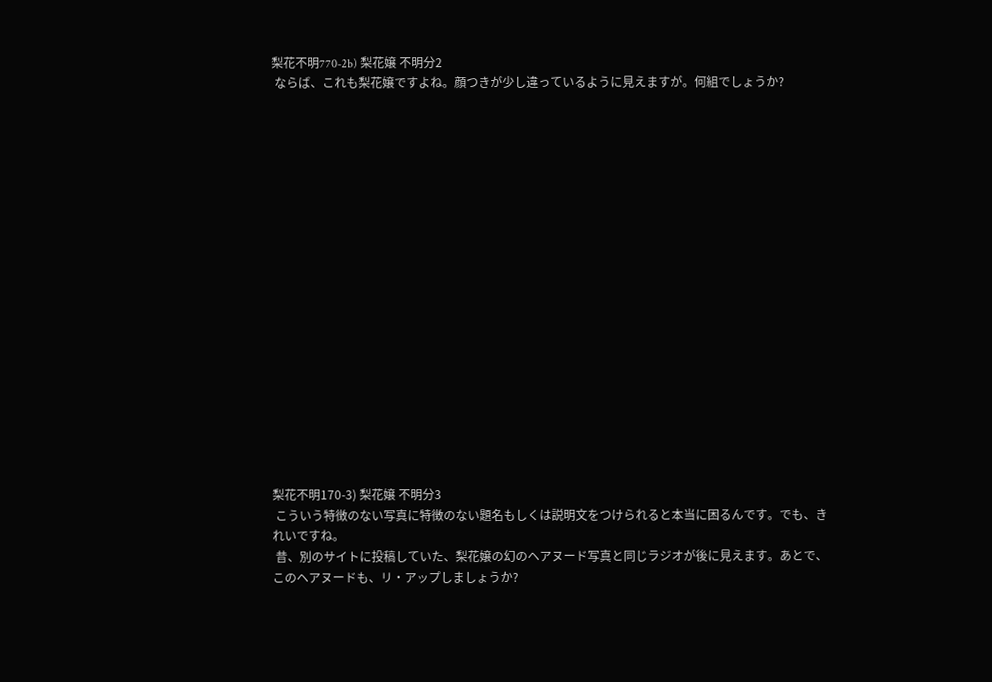梨花不明770-2b) 梨花嬢 不明分2
 ならば、これも梨花嬢ですよね。顔つきが少し違っているように見えますが。何組でしょうか?



















梨花不明170-3) 梨花嬢 不明分3
 こういう特徴のない写真に特徴のない題名もしくは説明文をつけられると本当に困るんです。でも、きれいですね。
 昔、別のサイトに投稿していた、梨花嬢の幻のヘアヌード写真と同じラジオが後に見えます。あとで、このヘアヌードも、リ・アップしましょうか?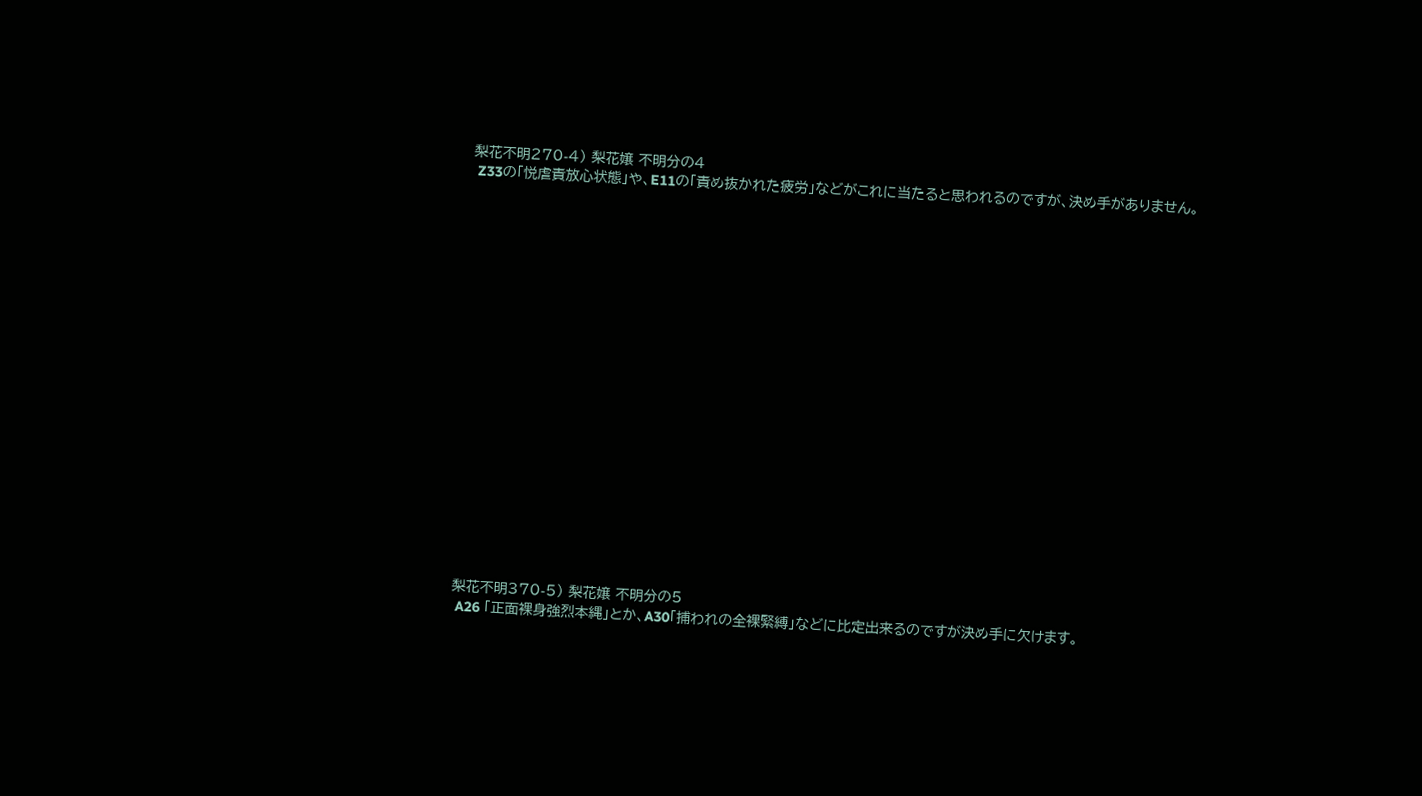梨花不明270-4) 梨花嬢 不明分の4
 Z33の「悦虐責放心状態」や、E11の「責め抜かれた疲労」などがこれに当たると思われるのですが、決め手がありません。




















梨花不明370-5) 梨花嬢 不明分の5
 A26 「正面裸身強烈本縄」とか、A30「捕われの全裸緊縛」などに比定出来るのですが決め手に欠けます。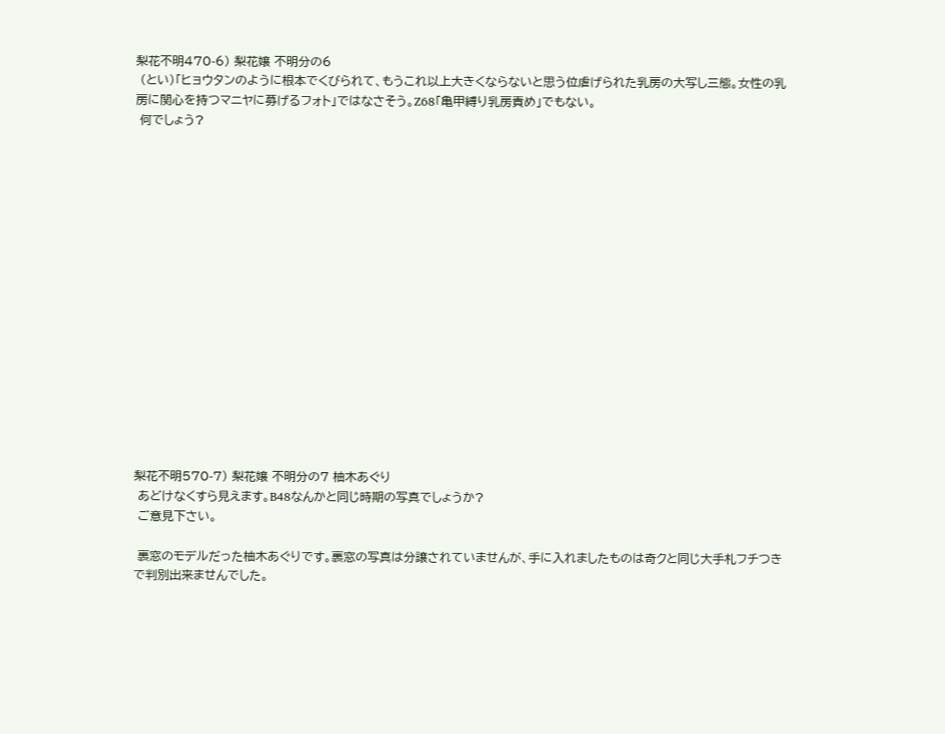梨花不明470-6) 梨花嬢 不明分の6
 (とい)「ヒョウタンのように根本でくびられて、もうこれ以上大きくならないと思う位虐げられた乳房の大写し三態。女性の乳房に関心を持つマニヤに募げるフォト」ではなさそう。Z68「亀甲縛り乳房責め」でもない。
 何でしょう?

















梨花不明570-7) 梨花嬢 不明分の7 柚木あぐり
 あどけなくすら見えます。B48なんかと同じ時期の写真でしょうか?
 ご意見下さい。

 裏窓のモデルだった柚木あぐりです。裏窓の写真は分譲されていませんが、手に入れましたものは奇クと同じ大手札フチつきで判別出来ませんでした。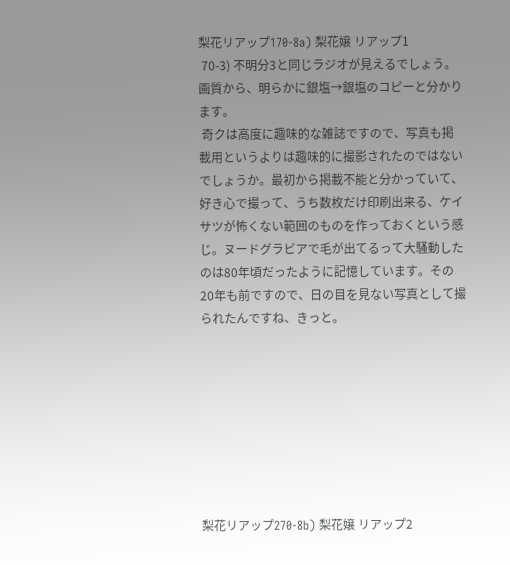梨花リアップ170-8a) 梨花嬢 リアップ1
 70-3) 不明分3と同じラジオが見えるでしょう。画質から、明らかに銀塩→銀塩のコピーと分かります。
 奇クは高度に趣味的な雑誌ですので、写真も掲載用というよりは趣味的に撮影されたのではないでしょうか。最初から掲載不能と分かっていて、好き心で撮って、うち数枚だけ印刷出来る、ケイサツが怖くない範囲のものを作っておくという感じ。ヌードグラビアで毛が出てるって大騒動したのは80年頃だったように記憶しています。その20年も前ですので、日の目を見ない写真として撮られたんですね、きっと。








梨花リアップ270-8b) 梨花嬢 リアップ2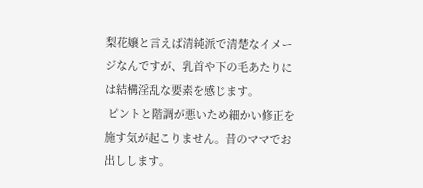梨花嬢と言えば清純派で清楚なイメージなんですが、乳首や下の毛あたりには結構淫乱な要素を感じます。
 ピントと階調が悪いため細かい修正を施す気が起こりません。昔のママでお出しします。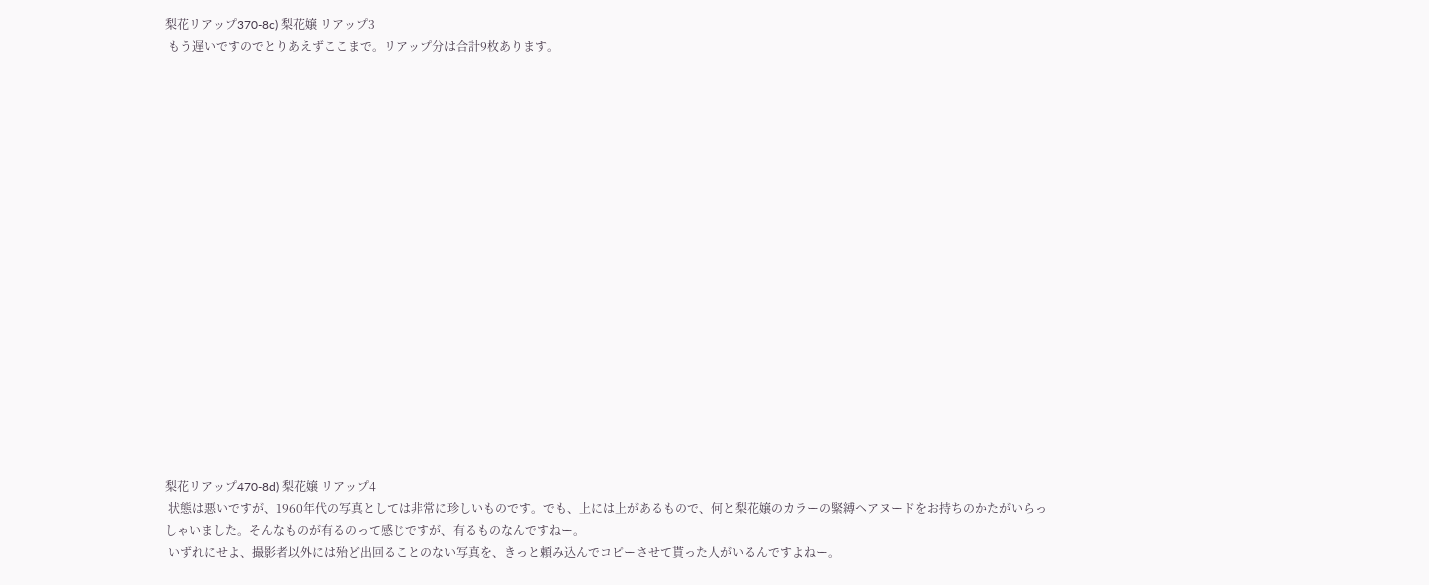梨花リアップ370-8c) 梨花嬢 リアップ3
 もう遅いですのでとりあえずここまで。リアップ分は合計9枚あります。



















梨花リアップ470-8d) 梨花嬢 リアップ4
 状態は悪いですが、1960年代の写真としては非常に珍しいものです。でも、上には上があるもので、何と梨花嬢のカラーの緊縛ヘアヌードをお持ちのかたがいらっしゃいました。そんなものが有るのって感じですが、有るものなんですねー。
 いずれにせよ、撮影者以外には殆ど出回ることのない写真を、きっと頼み込んでコピーさせて貰った人がいるんですよねー。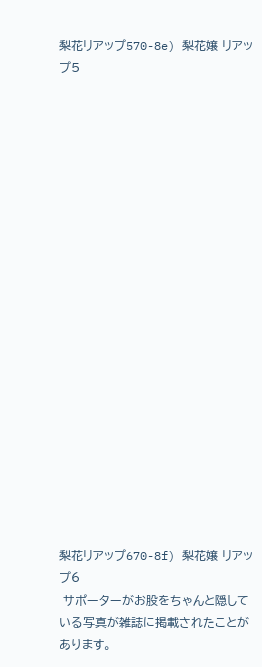梨花リアップ570-8e) 梨花嬢 リアップ5





















梨花リアップ670-8f) 梨花嬢 リアップ6
 サポーターがお股をちゃんと隠している写真が雑誌に掲載されたことがあります。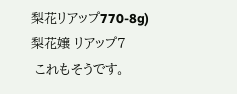梨花リアップ770-8g) 梨花嬢 リアップ7
 これもそうです。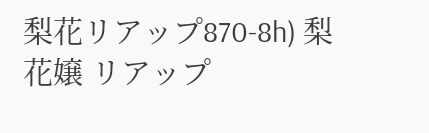梨花リアップ870-8h) 梨花嬢 リアップ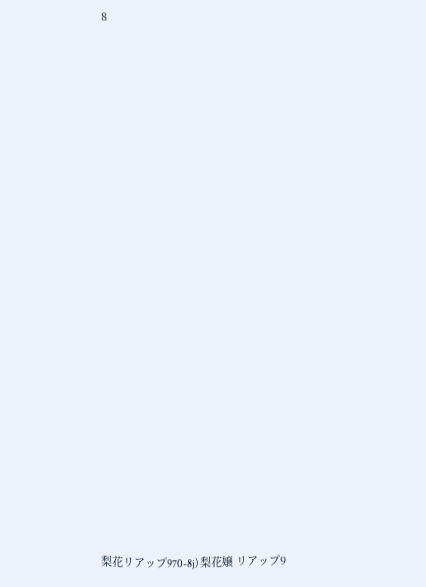8





















梨花リアップ970-8j) 梨花嬢 リアップ9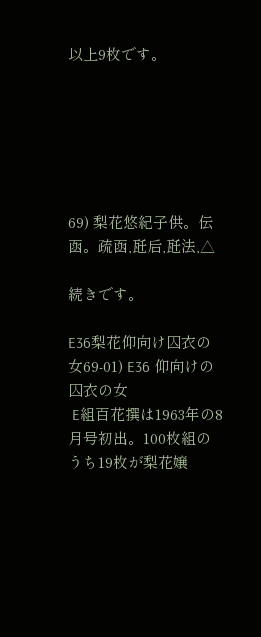以上9枚です。






69) 梨花悠紀子供。伝函。疏函,瓩后,瓩法,△

続きです。

E36梨花仰向け囚衣の女69-01) E36 仰向けの囚衣の女
 E組百花撰は1963年の8月号初出。100枚組のうち19枚が梨花嬢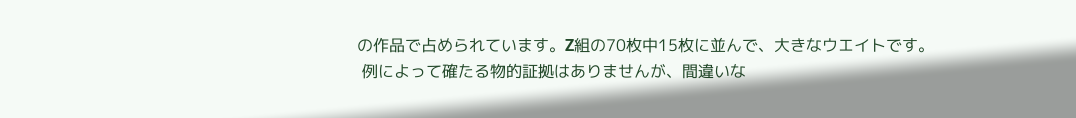の作品で占められています。Z組の70枚中15枚に並んで、大きなウエイトです。
 例によって確たる物的証拠はありませんが、間違いな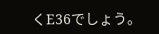くE36でしょう。